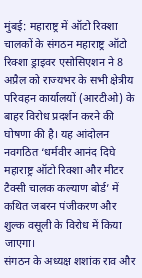मुंबई: महाराष्ट्र में ऑटो रिक्शा चालकों के संगठन महाराष्ट्र ऑटो रिक्शा ड्राइवर एसोसिएशन ने 8 अप्रैल को राज्यभर के सभी क्षेत्रीय परिवहन कार्यालयों (आरटीओ) के बाहर विरोध प्रदर्शन करने की घोषणा की है। यह आंदोलन नवगठित ‘धर्मवीर आनंद दिघे महाराष्ट्र ऑटो रिक्शा और मीटर टैक्सी चालक कल्याण बोर्ड’ में कथित जबरन पंजीकरण और शुल्क वसूली के विरोध में किया जाएगा।
संगठन के अध्यक्ष शशांक राव और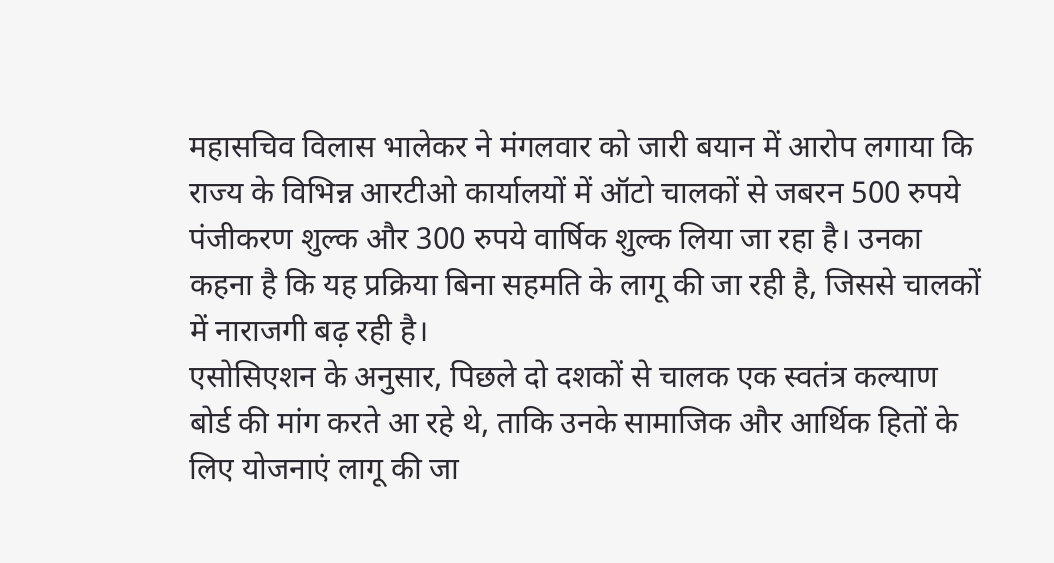महासचिव विलास भालेकर ने मंगलवार को जारी बयान में आरोप लगाया कि राज्य के विभिन्न आरटीओ कार्यालयों में ऑटो चालकों से जबरन 500 रुपये पंजीकरण शुल्क और 300 रुपये वार्षिक शुल्क लिया जा रहा है। उनका कहना है कि यह प्रक्रिया बिना सहमति के लागू की जा रही है, जिससे चालकों में नाराजगी बढ़ रही है।
एसोसिएशन के अनुसार, पिछले दो दशकों से चालक एक स्वतंत्र कल्याण बोर्ड की मांग करते आ रहे थे, ताकि उनके सामाजिक और आर्थिक हितों के लिए योजनाएं लागू की जा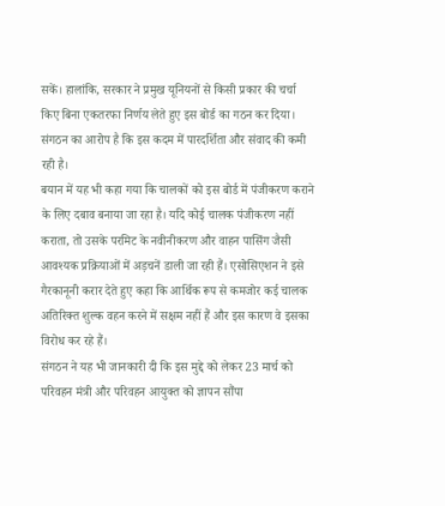सकें। हालांकि, सरकार ने प्रमुख यूनियनों से किसी प्रकार की चर्चा किए बिना एकतरफा निर्णय लेते हुए इस बोर्ड का गठन कर दिया। संगठन का आरोप है कि इस कदम में पारदर्शिता और संवाद की कमी रही है।
बयान में यह भी कहा गया कि चालकों को इस बोर्ड में पंजीकरण कराने के लिए दबाव बनाया जा रहा है। यदि कोई चालक पंजीकरण नहीं कराता, तो उसके परमिट के नवीनीकरण और वाहन पासिंग जैसी आवश्यक प्रक्रियाओं में अड़चनें डाली जा रही हैं। एसोसिएशन ने इसे गैरकानूनी करार देते हुए कहा कि आर्थिक रूप से कमजोर कई चालक अतिरिक्त शुल्क वहन करने में सक्षम नहीं हैं और इस कारण वे इसका विरोध कर रहे हैं।
संगठन ने यह भी जानकारी दी कि इस मुद्दे को लेकर 23 मार्च को परिवहन मंत्री और परिवहन आयुक्त को ज्ञापन सौंपा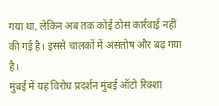गया था, लेकिन अब तक कोई ठोस कार्रवाई नहीं की गई है। इससे चालकों में असंतोष और बढ़ गया है।
मुंबई में यह विरोध प्रदर्शन मुंबई ऑटो रिक्शा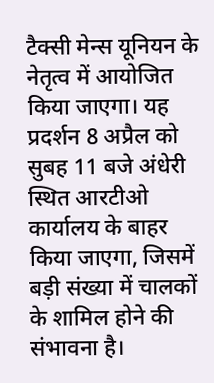टैक्सी मेन्स यूनियन के नेतृत्व में आयोजित किया जाएगा। यह प्रदर्शन 8 अप्रैल को सुबह 11 बजे अंधेरी स्थित आरटीओ कार्यालय के बाहर किया जाएगा, जिसमें बड़ी संख्या में चालकों के शामिल होने की संभावना है।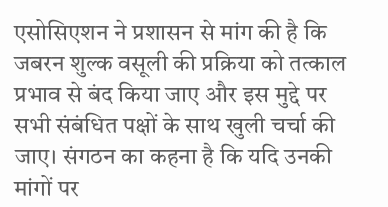एसोसिएशन ने प्रशासन से मांग की है कि जबरन शुल्क वसूली की प्रक्रिया को तत्काल प्रभाव से बंद किया जाए और इस मुद्दे पर सभी संबंधित पक्षों के साथ खुली चर्चा की जाए। संगठन का कहना है कि यदि उनकी मांगों पर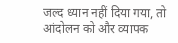जल्द ध्यान नहीं दिया गया, तो आंदोलन को और व्यापक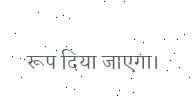रूप दिया जाएगा।